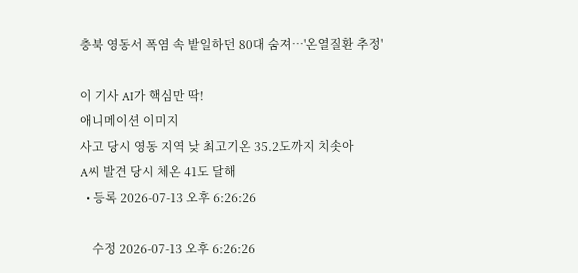충북 영동서 폭염 속 밭일하던 80대 숨져…'온열질환 추정'

이 기사 AI가 핵심만 딱!
애니메이션 이미지
사고 당시 영동 지역 낮 최고기온 35.2도까지 치솟아
A씨 발견 당시 체온 41도 달해
  • 등록 2026-07-13 오후 6:26:26

    수정 2026-07-13 오후 6:26:26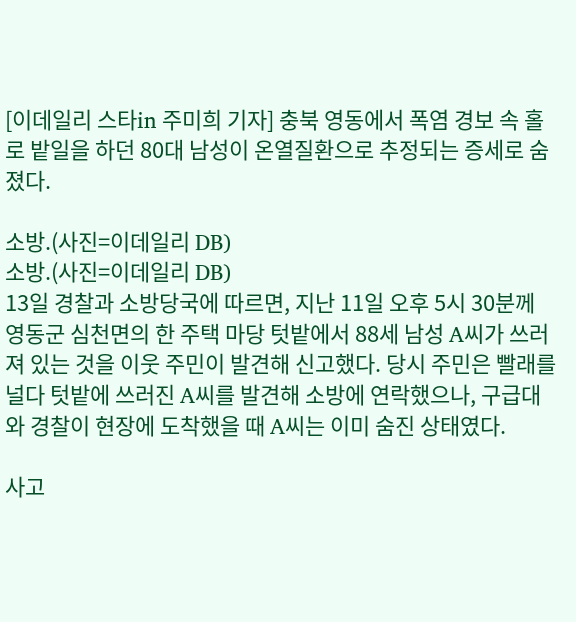[이데일리 스타in 주미희 기자] 충북 영동에서 폭염 경보 속 홀로 밭일을 하던 80대 남성이 온열질환으로 추정되는 증세로 숨졌다.

소방.(사진=이데일리 DB)
소방.(사진=이데일리 DB)
13일 경찰과 소방당국에 따르면, 지난 11일 오후 5시 30분께 영동군 심천면의 한 주택 마당 텃밭에서 88세 남성 A씨가 쓰러져 있는 것을 이웃 주민이 발견해 신고했다. 당시 주민은 빨래를 널다 텃밭에 쓰러진 A씨를 발견해 소방에 연락했으나, 구급대와 경찰이 현장에 도착했을 때 A씨는 이미 숨진 상태였다.

사고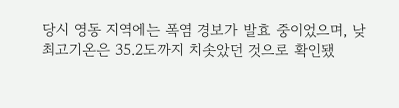당시 영동 지역에는 폭염 경보가 발효 중이었으며, 낮 최고기온은 35.2도까지 치솟았던 것으로 확인됐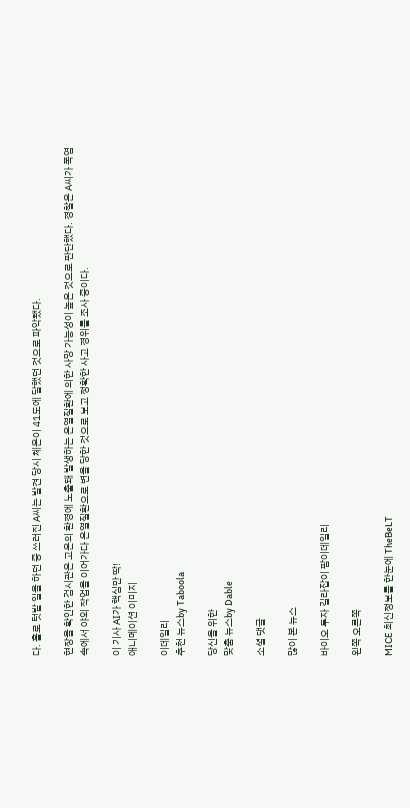다. 홀로 텃밭 일을 하던 중 쓰러진 A씨는 발견 당시 체온이 41도에 달했던 것으로 파악됐다.

현장을 확인한 검시관은 고온의 환경에 노출돼 발생하는 온열질환에 의한 사망 가능성이 높은 것으로 판단했다. 경찰은 A씨가 폭염 속에서 야외 작업을 이어가다 온열질환으로 변을 당한 것으로 보고 정확한 사고 경위를 조사 중이다.

이 기사 AI가 핵심만 딱!
애니메이션 이미지

이데일리
추천 뉴스by Taboola

당신을 위한
맞춤 뉴스by Dable

소셜 댓글

많이 본 뉴스

바이오 투자 길라잡이 팜이데일리

왼쪽 오른쪽

MICE 최신정보를 한눈에 TheBeLT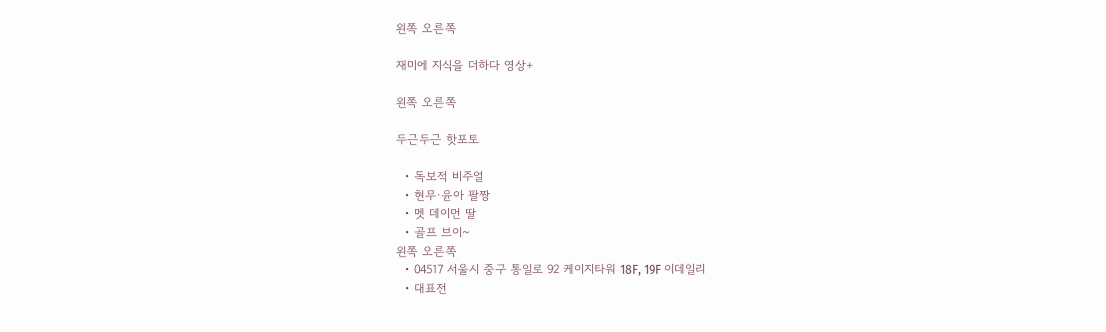왼쪽 오른쪽

재미에 지식을 더하다 영상+

왼쪽 오른쪽

두근두근 핫포토

  • 독보적 비주얼
  • 현무·윤아 팔짱
  • 멧 데이먼 딸
  • 골프 브이~
왼쪽 오른쪽
  • 04517 서울시 중구 통일로 92 케이지타워 18F, 19F 이데일리
  • 대표전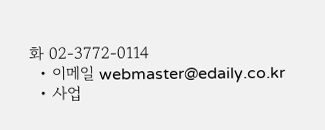화 02-3772-0114
  • 이메일 webmaster@edaily.co.kr
  • 사업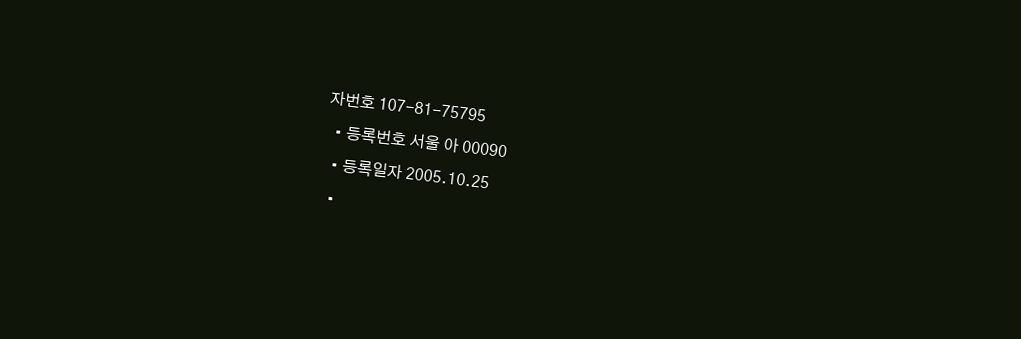자번호 107-81-75795
  • 등록번호 서울 아 00090
  • 등록일자 2005.10.25
  •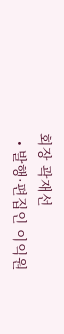회장 곽재선
  • 발행·편집인 이익원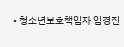• 청소년보호책임자 임경진